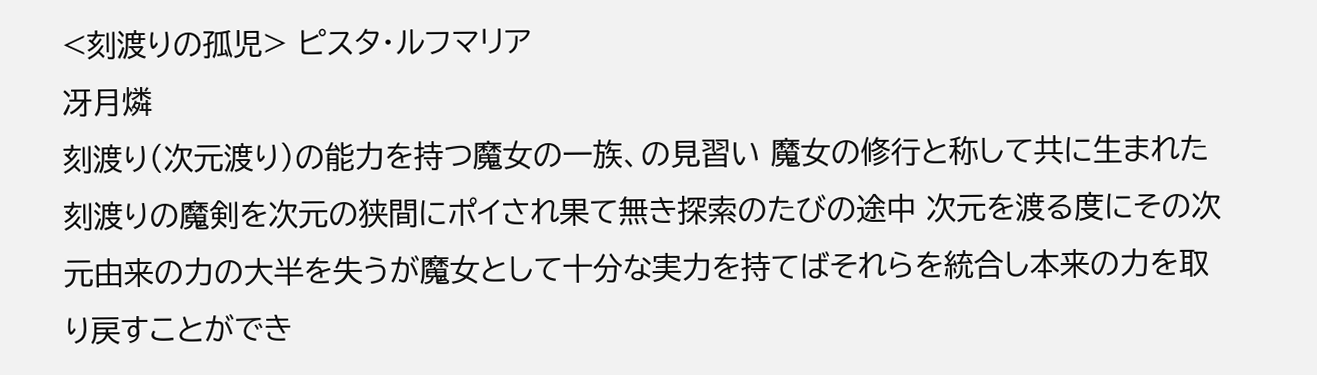<刻渡りの孤児> ピスタ・ルフマリア
冴月燐
刻渡り(次元渡り)の能力を持つ魔女の一族、の見習い 魔女の修行と称して共に生まれた刻渡りの魔剣を次元の狭間にポイされ果て無き探索のたびの途中 次元を渡る度にその次元由来の力の大半を失うが魔女として十分な実力を持てばそれらを統合し本来の力を取り戻すことができ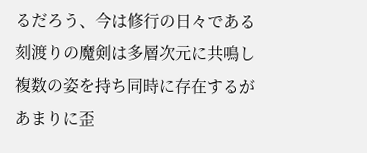るだろう、今は修行の日々である 刻渡りの魔剣は多層次元に共鳴し複数の姿を持ち同時に存在するがあまりに歪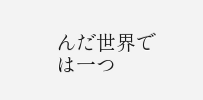んだ世界では一つ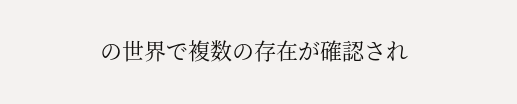の世界で複数の存在が確認され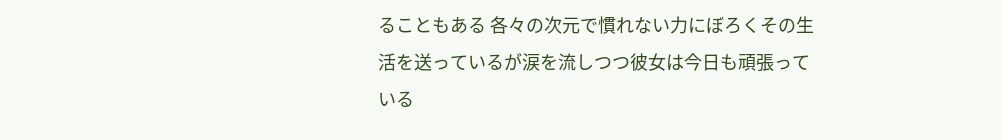ることもある 各々の次元で慣れない力にぼろくその生活を送っているが涙を流しつつ彼女は今日も頑張っている